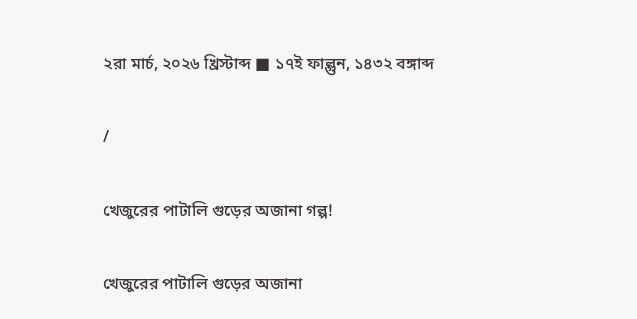২রা মার্চ, ২০২৬ খ্রিস্টাব্দ ■ ১৭ই ফাল্গুন, ১৪৩২ বঙ্গাব্দ

/

খেজুরের পাটালি গুড়ের অজানা গল্প!

খেজুরের পাটালি গুড়ের অজানা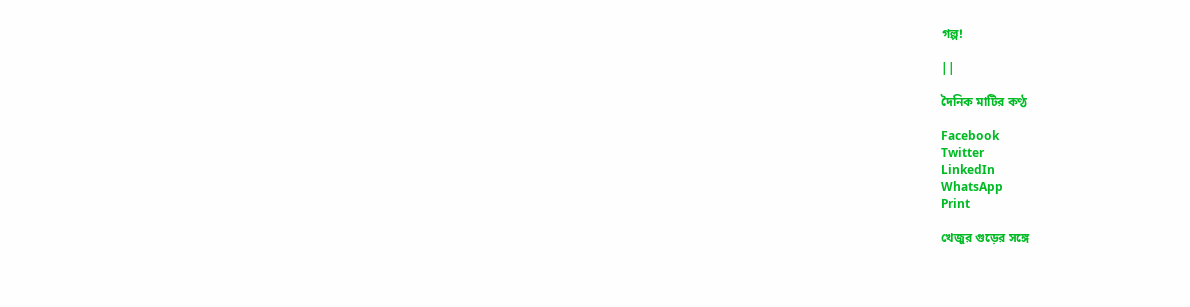গল্প!

||

দৈনিক মাটির কণ্ঠ

Facebook
Twitter
LinkedIn
WhatsApp
Print

খেজুর গুড়ের সঙ্গে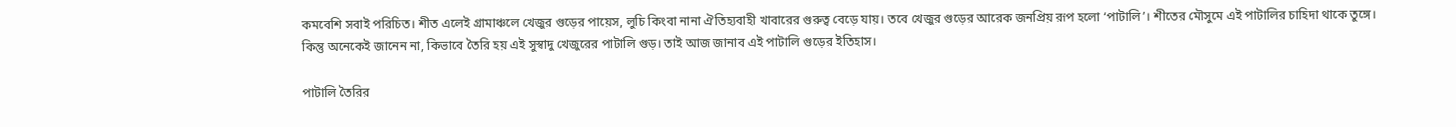কমবেশি সবাই পরিচিত। শীত এলেই গ্রামাঞ্চলে খেজুর গুড়ের পায়েস, লুচি কিংবা নানা ঐতিহ্যবাহী খাবারের গুরুত্ব বেড়ে যায়। তবে খেজুর গুড়ের আরেক জনপ্রিয় রূপ হলো ‘পাটালি’। শীতের মৌসুমে এই পাটালির চাহিদা থাকে তুঙ্গে।
কিন্তু অনেকেই জানেন না, কিভাবে তৈরি হয় এই সুস্বাদু খেজুরের পাটালি গুড়। তাই আজ জানাব এই পাটালি গুড়ের ইতিহাস।

পাটালি তৈরির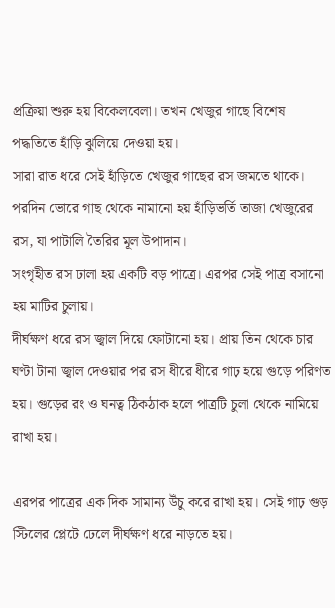প্রক্রিয়া শুরু হয় বিকেলবেলা। তখন খেজুর গাছে বিশেষ পদ্ধতিতে হাঁড়ি ঝুলিয়ে দেওয়া হয়।
সারা রাত ধরে সেই হাঁড়িতে খেজুর গাছের রস জমতে থাকে। পরদিন ভোরে গাছ থেকে নামানো হয় হাঁড়িভর্তি তাজা খেজুরের রস, যা পাটালি তৈরির মূল উপাদান।
সংগৃহীত রস ঢালা হয় একটি বড় পাত্রে। এরপর সেই পাত্র বসানো হয় মাটির চুলায়।
দীর্ঘক্ষণ ধরে রস জ্বাল দিয়ে ফোটানো হয়। প্রায় তিন থেকে চার ঘণ্টা টানা জ্বাল দেওয়ার পর রস ধীরে ধীরে গাঢ় হয়ে গুড়ে পরিণত হয়। গুড়ের রং ও ঘনত্ব ঠিকঠাক হলে পাত্রটি চুলা থেকে নামিয়ে রাখা হয়।

এরপর পাত্রের এক দিক সামান্য উঁচু করে রাখা হয়। সেই গাঢ় গুড় স্টিলের প্লেটে ঢেলে দীর্ঘক্ষণ ধরে নাড়তে হয়।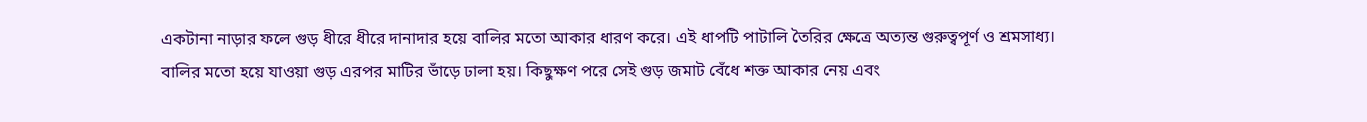একটানা নাড়ার ফলে গুড় ধীরে ধীরে দানাদার হয়ে বালির মতো আকার ধারণ করে। এই ধাপটি পাটালি তৈরির ক্ষেত্রে অত্যন্ত গুরুত্বপূর্ণ ও শ্রমসাধ্য।
বালির মতো হয়ে যাওয়া গুড় এরপর মাটির ভাঁড়ে ঢালা হয়। কিছুক্ষণ পরে সেই গুড় জমাট বেঁধে শক্ত আকার নেয় এবং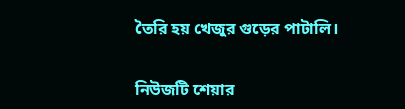তৈরি হয় খেজুর গুড়ের পাটালি।

নিউজটি ‍শেয়ার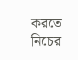করতে নিচের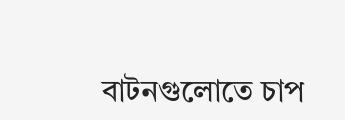বাটনগুলোতে চাপ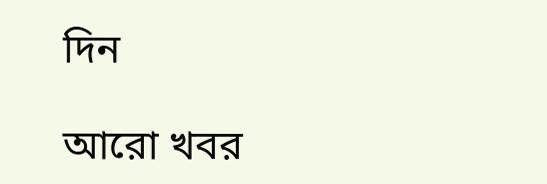দিন

আরো খবর